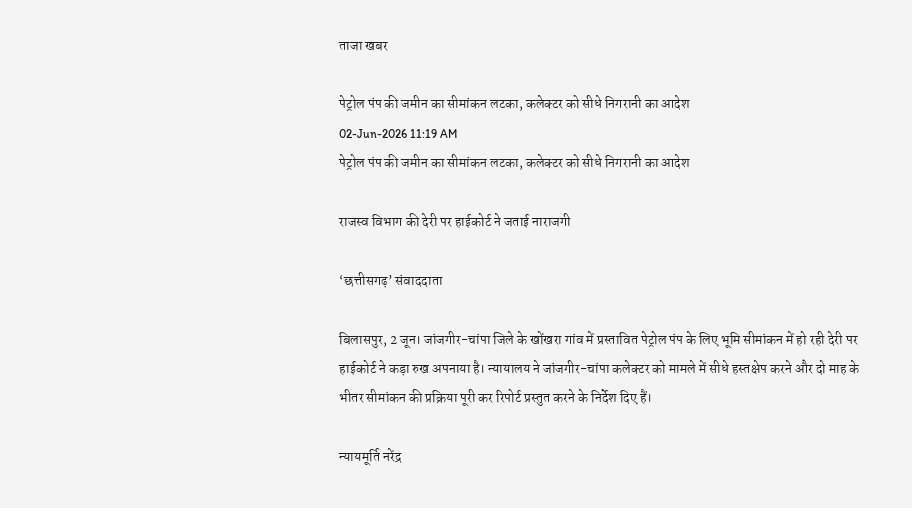ताजा खबर

पेट्रोल पंप की जमीन का सीमांकन लटका, कलेक्टर को सीधे निगरानी का आदेश
02-Jun-2026 11:19 AM
पेट्रोल पंप की जमीन का सीमांकन लटका, कलेक्टर को सीधे निगरानी का आदेश

राजस्व विभाग की देरी पर हाईकोर्ट ने जताई नाराजगी

‘छत्तीसगढ़’ संवाददाता

बिलासपुर, 2 जून। जांजगीर-चांपा जिले के खोंखरा गांव में प्रस्तावित पेट्रोल पंप के लिए भूमि सीमांकन में हो रही देरी पर हाईकोर्ट ने कड़ा रुख अपनाया है। न्यायालय ने जांजगीर-चांपा कलेक्टर को मामले में सीधे हस्तक्षेप करने और दो माह के भीतर सीमांकन की प्रक्रिया पूरी कर रिपोर्ट प्रस्तुत करने के निर्देश दिए हैं।

न्यायमूर्ति नरेंद्र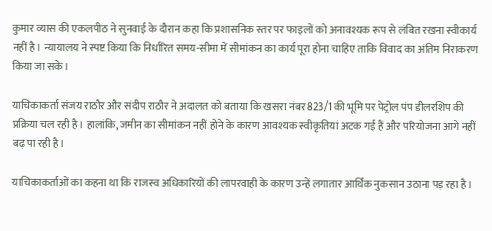कुमार व्यास की एकलपीठ ने सुनवाई के दौरान कहा कि प्रशासनिक स्तर पर फाइलों को अनावश्यक रूप से लंबित रखना स्वीकार्य नहीं है। न्यायालय ने स्पष्ट किया कि निर्धारित समय-सीमा में सीमांकन का कार्य पूरा होना चाहिए ताकि विवाद का अंतिम निराकरण किया जा सके।

याचिकाकर्ता संजय राठौर और संदीप राठौर ने अदालत को बताया कि खसरा नंबर 823/1 की भूमि पर पेट्रोल पंप डीलरशिप की प्रक्रिया चल रही है। हालांकि, जमीन का सीमांकन नहीं होने के कारण आवश्यक स्वीकृतियां अटक गई हैं और परियोजना आगे नहीं बढ़ पा रही है।

याचिकाकर्ताओं का कहना था कि राजस्व अधिकारियों की लापरवाही के कारण उन्हें लगातार आर्थिक नुकसान उठाना पड़ रहा है।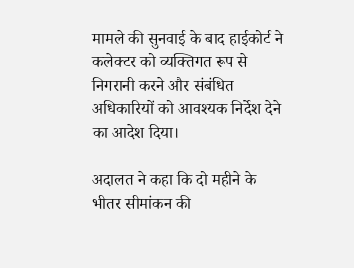मामले की सुनवाई के बाद हाईकोर्ट ने कलेक्टर को व्यक्तिगत रूप से निगरानी करने और संबंधित अधिकारियों को आवश्यक निर्देश देने का आदेश दिया।

अदालत ने कहा कि दो महीने के भीतर सीमांकन की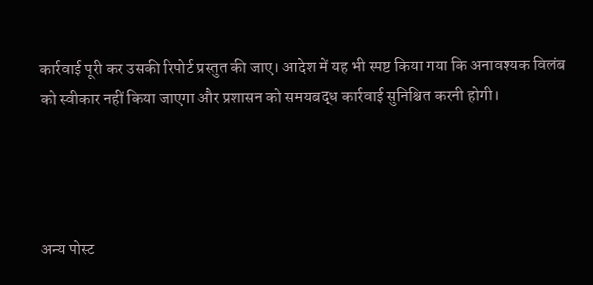कार्रवाई पूरी कर उसकी रिपोर्ट प्रस्तुत की जाए। आदेश में यह भी स्पष्ट किया गया कि अनावश्यक विलंब को स्वीकार नहीं किया जाएगा और प्रशासन को समयबद्ध कार्रवाई सुनिश्चित करनी होगी।




अन्य पोस्ट